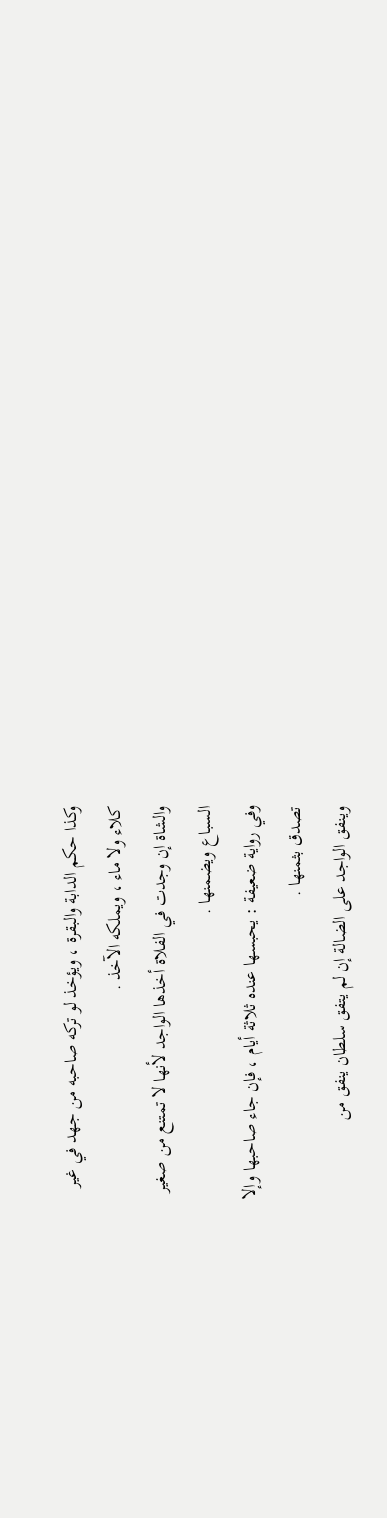وكذا حكم الدابة والبقرة ، ويؤخذ لو تركه صاحبه من جهد في غير
كلاء ولا ماء ، ويملكه الآخذ .
والشاة إن وجدت في الفلاة أخذها الواجد لأنها لا تمتنع من صغير
السباع ويضمنها .
وفي رواية ضعيفة : يحبسها عنده ثلاثة أيام ، فإن جاء صاحبها وإلا
تصدق بثمنها .
وينفق الواجد على الضالة إن لم يتفق سلطان ينفق من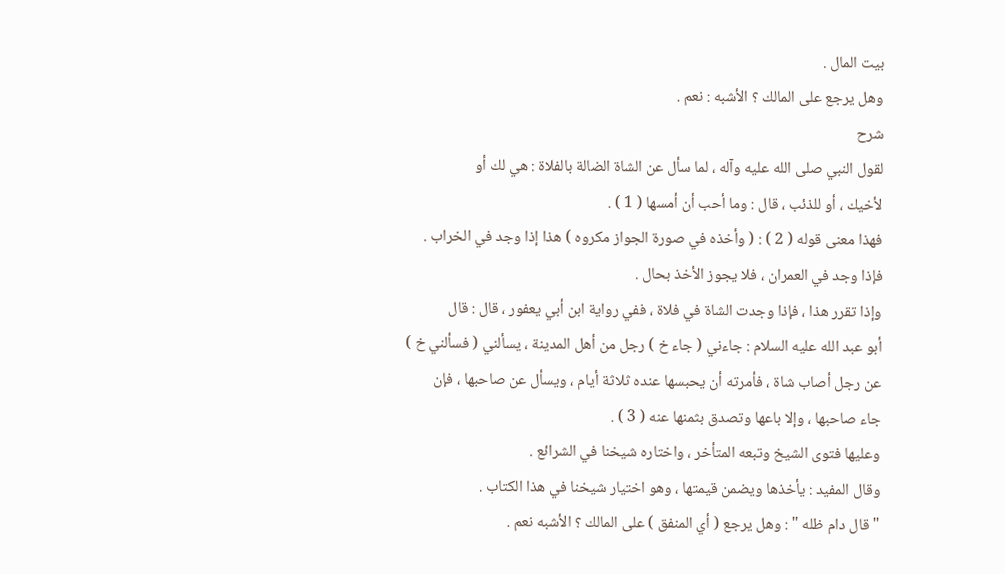بيت المال .
وهل يرجع على المالك ؟ الأشبه : نعم .
شرح
لقول النبي صلى الله عليه وآله ، لما سأل عن الشاة الضالة بالفلاة : هي لك أو
لأخيك ، أو للذئب ، قال : وما أحب أن أمسها ( 1 ) .
فهذا معنى قوله ( 2 ) : ( وأخذه في صورة الجواز مكروه ) هذا إذا وجد في الخراب .
فإذا وجد في العمران ، فلا يجوز الأخذ بحال .
وإذا تقرر هذا ، فإذا وجدت الشاة في فلاة ، ففي رواية ابن أبي يعفور ، قال : قال
أبو عبد الله عليه السلام : جاءني ( جاء خ ) رجل من أهل المدينة ، يسألني ( فسألني خ )
عن رجل أصاب شاة ، فأمرته أن يحبسها عنده ثلاثة أيام ، ويسأل عن صاحبها ، فإن
جاء صاحبها ، وإلا باعها وتصدق بثمنها عنه ( 3 ) .
وعليها فتوى الشيخ وتبعه المتأخر ، واختاره شيخنا في الشرائع .
وقال المفيد : يأخذها ويضمن قيمتها ، وهو اختيار شيخنا في هذا الكتاب .
" قال دام ظله " : وهل يرجع ( أي المنفق ) على المالك ؟ الأشبه نعم .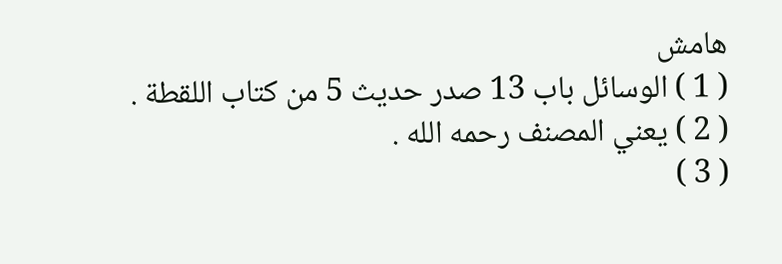هامش
( 1 ) الوسائل باب 13 صدر حديث 5 من كتاب اللقطة .
( 2 ) يعني المصنف رحمه الله .
( 3 )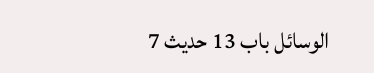الوسائل باب 13 حديث 7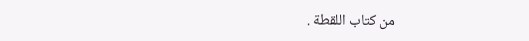من كتاب اللقطة .